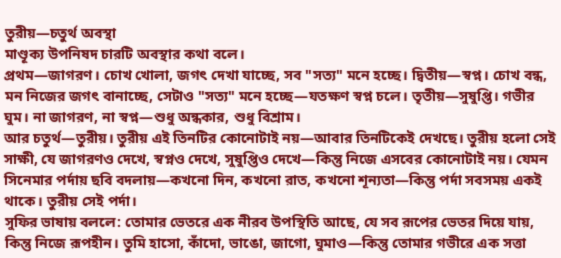তুরীয়—চতুর্থ অবস্থা
মাণ্ডূক্য উপনিষদ চারটি অবস্থার কথা বলে।
প্রথম—জাগরণ। চোখ খোলা, জগৎ দেখা যাচ্ছে, সব "সত্য" মনে হচ্ছে। দ্বিতীয়—স্বপ্ন। চোখ বন্ধ, মন নিজের জগৎ বানাচ্ছে, সেটাও "সত্য" মনে হচ্ছে—যতক্ষণ স্বপ্ন চলে। তৃতীয়—সুষুপ্তি। গভীর ঘুম। না জাগরণ, না স্বপ্ন—শুধু অন্ধকার, শুধু বিশ্রাম।
আর চতুর্থ—তুরীয়। তুরীয় এই তিনটির কোনোটাই নয়—আবার তিনটিকেই দেখছে। তুরীয় হলো সেই সাক্ষী, যে জাগরণও দেখে, স্বপ্নও দেখে, সুষুপ্তিও দেখে—কিন্তু নিজে এসবের কোনোটাই নয়। যেমন সিনেমার পর্দায় ছবি বদলায়—কখনো দিন, কখনো রাত, কখনো শূন্যতা—কিন্তু পর্দা সবসময় একই থাকে। তুরীয় সেই পর্দা।
সুফির ভাষায় বললে: তোমার ভেতরে এক নীরব উপস্থিতি আছে, যে সব রূপের ভেতর দিয়ে যায়, কিন্তু নিজে রূপহীন। তুমি হাসো, কাঁদো, ভাঙো, জাগো, ঘুমাও—কিন্তু তোমার গভীরে এক সত্তা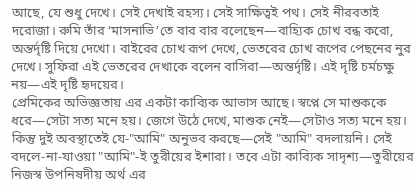আছে, যে শুধু দেখে। সেই দেখাই রহস্য। সেই সাক্ষিত্বই পথ। সেই নীরবতাই দরোজা। রুমি তাঁর ‘মাসনাভি’তে বার বার বলেছেন—বাহ্যিক চোখ বন্ধ করো, অন্তর্দৃষ্টি দিয়ে দেখো। বাইরের চোখ রূপ দেখে, ভেতরের চোখ রূপের পেছনের নুর দেখে। সুফিরা এই ভেতরের দেখাকে বলেন বাসিরা—অন্তর্দৃষ্টি। এই দৃষ্টি চর্মচক্ষু নয়—এই দৃষ্টি হৃদয়ের।
প্রেমিকের অভিজ্ঞতায় এর একটা কাব্যিক আভাস আছে। স্বপ্নে সে মাশুককে ধরে—সেটা সত্য মনে হয়। জেগে উঠে দেখে, মাশুক নেই—সেটাও সত্য মনে হয়। কিন্তু দুই অবস্থাতেই যে-"আমি" অনুভব করছে—সেই "আমি" বদলায়নি। সেই বদলে-না-যাওয়া "আমি"-ই তুরীয়ের ইশারা। তবে এটা কাব্যিক সাদৃশ্য—তুরীয়ের নিজস্ব উপনিষদীয় অর্থ এর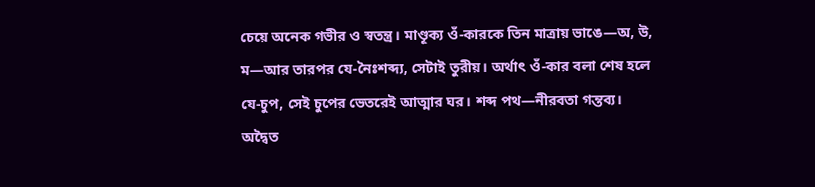চেয়ে অনেক গভীর ও স্বতন্ত্র। মাণ্ডূক্য ওঁ-কারকে তিন মাত্রায় ভাঙে—অ, উ, ম—আর তারপর যে-নৈঃশব্দ্য, সেটাই তুরীয়। অর্থাৎ ওঁ-কার বলা শেষ হলে যে-চুপ, সেই চুপের ভেতরেই আত্মার ঘর। শব্দ পথ—নীরবতা গন্তব্য।
অদ্বৈত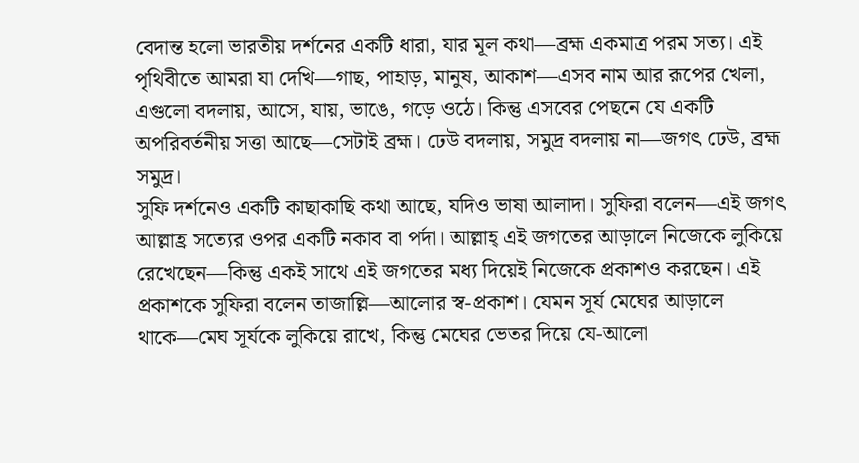বেদান্ত হলো ভারতীয় দর্শনের একটি ধারা, যার মূল কথা—ব্রহ্ম একমাত্র পরম সত্য। এই পৃথিবীতে আমরা যা দেখি—গাছ, পাহাড়, মানুষ, আকাশ—এসব নাম আর রূপের খেলা, এগুলো বদলায়, আসে, যায়, ভাঙে, গড়ে ওঠে। কিন্তু এসবের পেছনে যে একটি অপরিবর্তনীয় সত্তা আছে—সেটাই ব্রহ্ম। ঢেউ বদলায়, সমুদ্র বদলায় না—জগৎ ঢেউ, ব্রহ্ম সমুদ্র।
সুফি দর্শনেও একটি কাছাকাছি কথা আছে, যদিও ভাষা আলাদা। সুফিরা বলেন—এই জগৎ আল্লাহ্র সত্যের ওপর একটি নকাব বা পর্দা। আল্লাহ্ এই জগতের আড়ালে নিজেকে লুকিয়ে রেখেছেন—কিন্তু একই সাথে এই জগতের মধ্য দিয়েই নিজেকে প্রকাশও করছেন। এই প্রকাশকে সুফিরা বলেন তাজাল্লি—আলোর স্ব-প্রকাশ। যেমন সূর্য মেঘের আড়ালে থাকে—মেঘ সূর্যকে লুকিয়ে রাখে, কিন্তু মেঘের ভেতর দিয়ে যে-আলো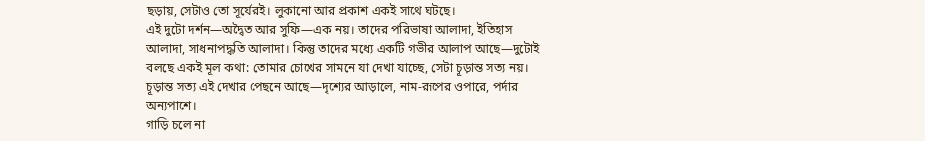ছড়ায়, সেটাও তো সূর্যেরই। লুকানো আর প্রকাশ একই সাথে ঘটছে।
এই দুটো দর্শন—অদ্বৈত আর সুফি—এক নয়। তাদের পরিভাষা আলাদা, ইতিহাস আলাদা, সাধনাপদ্ধতি আলাদা। কিন্তু তাদের মধ্যে একটি গভীর আলাপ আছে—দুটোই বলছে একই মূল কথা: তোমার চোখের সামনে যা দেখা যাচ্ছে, সেটা চূড়ান্ত সত্য নয়। চূড়ান্ত সত্য এই দেখার পেছনে আছে—দৃশ্যের আড়ালে, নাম-রূপের ওপারে, পর্দার অন্যপাশে।
গাড়ি চলে না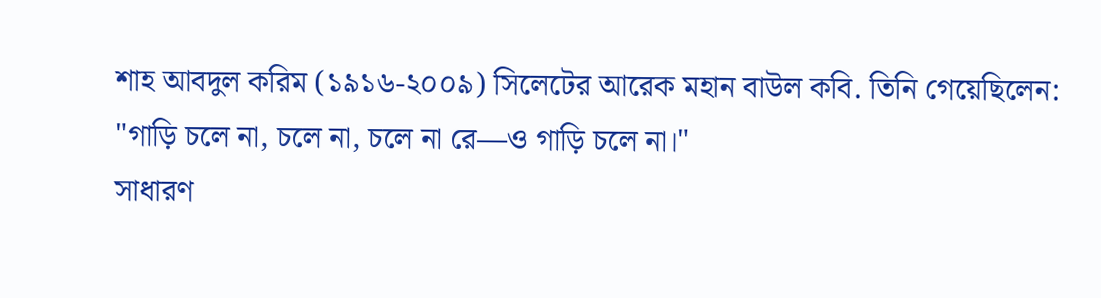শাহ আবদুল করিম (১৯১৬-২০০৯) সিলেটের আরেক মহান বাউল কবি. তিনি গেয়েছিলেন: "গাড়ি চলে না, চলে না, চলে না রে—ও গাড়ি চলে না।"
সাধারণ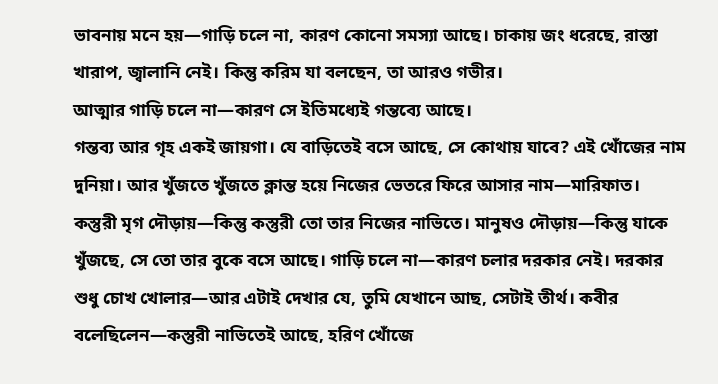ভাবনায় মনে হয়—গাড়ি চলে না, কারণ কোনো সমস্যা আছে। চাকায় জং ধরেছে, রাস্তা খারাপ, জ্বালানি নেই। কিন্তু করিম যা বলছেন, তা আরও গভীর।
আত্মার গাড়ি চলে না—কারণ সে ইতিমধ্যেই গন্তব্যে আছে।
গন্তব্য আর গৃহ একই জায়গা। যে বাড়িতেই বসে আছে, সে কোথায় যাবে? এই খোঁজের নাম দুনিয়া। আর খুঁজতে খুঁজতে ক্লান্ত হয়ে নিজের ভেতরে ফিরে আসার নাম—মারিফাত। কস্তুরী মৃগ দৌড়ায়—কিন্তু কস্তুরী তো তার নিজের নাভিতে। মানুষও দৌড়ায়—কিন্তু যাকে খুঁজছে, সে তো তার বুকে বসে আছে। গাড়ি চলে না—কারণ চলার দরকার নেই। দরকার শুধু চোখ খোলার—আর এটাই দেখার যে, তুমি যেখানে আছ, সেটাই তীর্থ। কবীর বলেছিলেন—কস্তুরী নাভিতেই আছে, হরিণ খোঁজে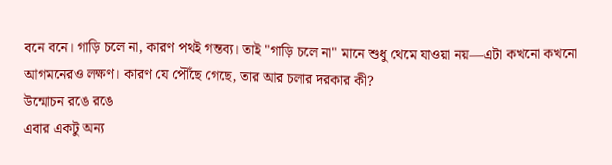বনে বনে। গাড়ি চলে না, কারণ পথই গন্তব্য। তাই "গাড়ি চলে না" মানে শুধু থেমে যাওয়া নয়—এটা কখনো কখনো আগমনেরও লক্ষণ। কারণ যে পৌঁছে গেছে, তার আর চলার দরকার কী?
উন্মোচন রঙে রঙে
এবার একটু অন্য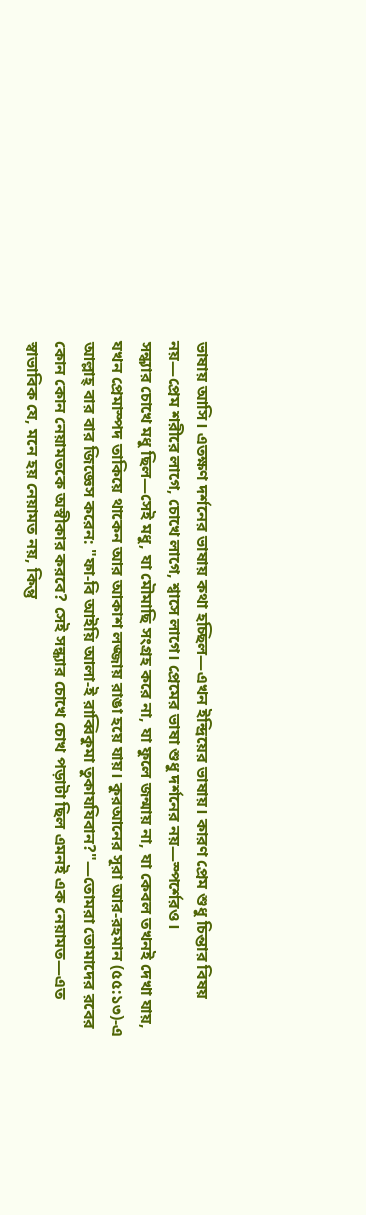ভাষায় আসি। এতক্ষণ দর্শনের ভাষায় কথা হচ্ছিল—এখন ইন্দ্রিয়ের ভাষায়। কারণ প্রেম শুধু চিন্তার বিষয় নয়—প্রেম শরীরে লাগে, চোখে লাগে, শ্বাসে লাগে। প্রেমের ভাষা শুধু দর্শনের নয়—স্পর্শেরও।
সন্ধ্যার চোখে মধু ছিল—সেই মধু, যা মৌমাছি সংগ্রহ করে না, যা ফুলে জন্মায় না, যা কেবল তখনই দেখা যায়, যখন প্রেমাস্পদ তাকিয়ে থাকেন আর আকাশ লজ্জায় রাঙা হয়ে যায়। কুরআনের সূরা আর-রহমান (৫৫:১৩)-এ আল্লাহ্ বার বার জিজ্ঞেস করেন: "ফা-বি আইয়ি আলা-ই রাব্বিকুমা তুকাযযিবান?"—তোমরা তোমাদের রবের কোন কোন নেয়ামতকে অস্বীকার করবে? সেই সন্ধ্যার চোখে চোখ পড়াটা ছিল এমনই এক নেয়ামত—এত স্বাভাবিক যে, মনে হয় নেয়ামত নয়, কিন্তু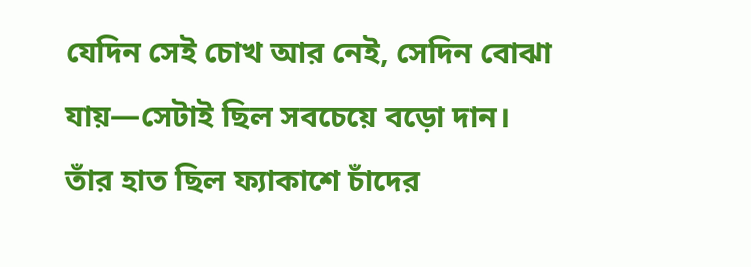যেদিন সেই চোখ আর নেই, সেদিন বোঝা যায়—সেটাই ছিল সবচেয়ে বড়ো দান।
তাঁর হাত ছিল ফ্যাকাশে চাঁদের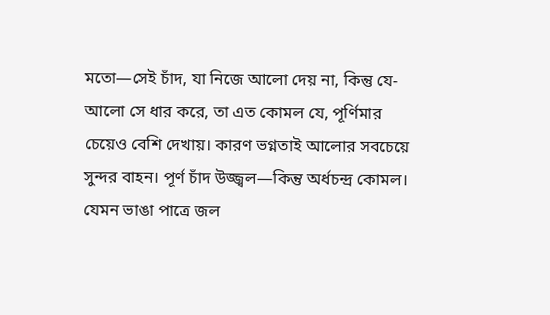মতো—সেই চাঁদ, যা নিজে আলো দেয় না, কিন্তু যে-আলো সে ধার করে, তা এত কোমল যে, পূর্ণিমার চেয়েও বেশি দেখায়। কারণ ভগ্নতাই আলোর সবচেয়ে সুন্দর বাহন। পূর্ণ চাঁদ উজ্জ্বল—কিন্তু অর্ধচন্দ্র কোমল। যেমন ভাঙা পাত্রে জল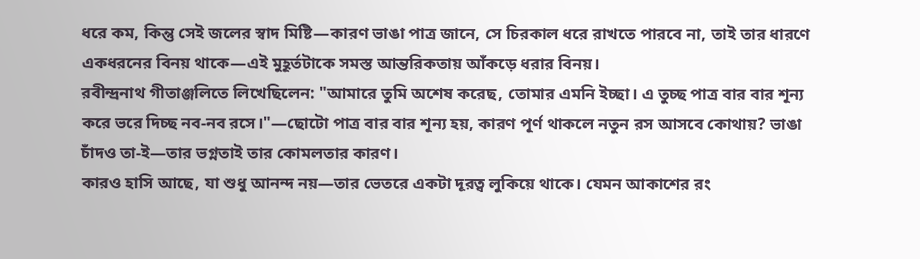ধরে কম, কিন্তু সেই জলের স্বাদ মিষ্টি—কারণ ভাঙা পাত্র জানে, সে চিরকাল ধরে রাখতে পারবে না, তাই তার ধারণে একধরনের বিনয় থাকে—এই মুহূর্তটাকে সমস্ত আন্তরিকতায় আঁকড়ে ধরার বিনয়।
রবীন্দ্রনাথ গীতাঞ্জলিতে লিখেছিলেন: "আমারে তুমি অশেষ করেছ, তোমার এমনি ইচ্ছা। এ তুচ্ছ পাত্র বার বার শূন্য করে ভরে দিচ্ছ নব-নব রসে।"—ছোটো পাত্র বার বার শূন্য হয়, কারণ পূর্ণ থাকলে নতুন রস আসবে কোথায়? ভাঙা চাঁদও তা-ই—তার ভগ্নতাই তার কোমলতার কারণ।
কারও হাসি আছে, যা শুধু আনন্দ নয়—তার ভেতরে একটা দূরত্ব লুকিয়ে থাকে। যেমন আকাশের রং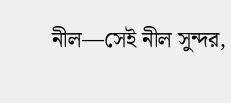নীল—সেই নীল সুন্দর,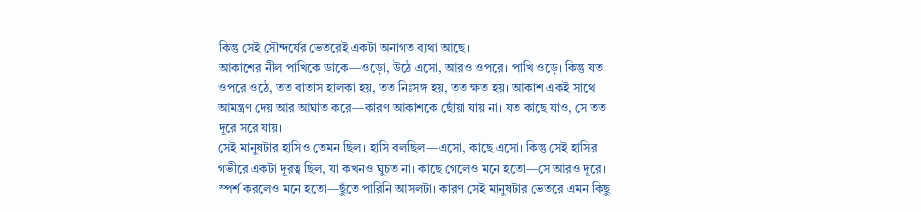কিন্তু সেই সৌন্দর্যের ভেতরেই একটা অনাগত ব্যথা আছে।
আকাশের নীল পাখিকে ডাকে—ওড়ো, উঠে এসো, আরও ওপরে। পাখি ওড়ে। কিন্তু যত ওপরে ওঠে, তত বাতাস হালকা হয়, তত নিঃসঙ্গ হয়, তত ক্ষত হয়। আকাশ একই সাথে আমন্ত্রণ দেয় আর আঘাত করে—কারণ আকাশকে ছোঁয়া যায় না। যত কাছে যাও, সে তত দূরে সরে যায়।
সেই মানুষটার হাসিও তেমন ছিল। হাসি বলছিল—এসো, কাছে এসো। কিন্তু সেই হাসির গভীরে একটা দূরত্ব ছিল, যা কখনও ঘুচত না। কাছে গেলেও মনে হতো—সে আরও দূরে। স্পর্শ করলেও মনে হতো—ছুঁতে পারিনি আসলটা। কারণ সেই মানুষটার ভেতরে এমন কিছু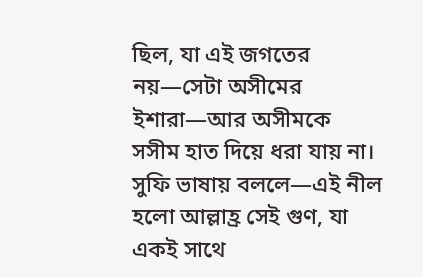ছিল, যা এই জগতের নয়—সেটা অসীমের ইশারা—আর অসীমকে সসীম হাত দিয়ে ধরা যায় না।
সুফি ভাষায় বললে—এই নীল হলো আল্লাহ্র সেই গুণ, যা একই সাথে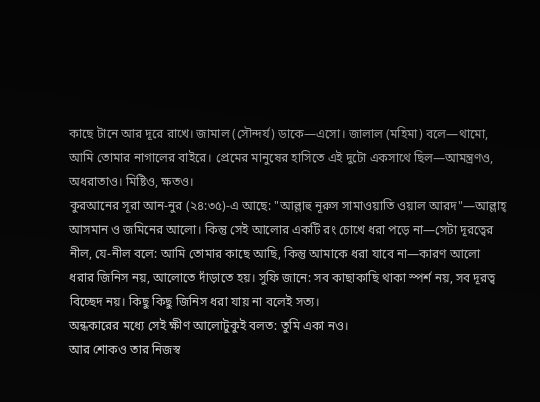কাছে টানে আর দূরে রাখে। জামাল (সৌন্দর্য) ডাকে—এসো। জালাল (মহিমা) বলে—থামো, আমি তোমার নাগালের বাইরে। প্রেমের মানুষের হাসিতে এই দুটো একসাথে ছিল—আমন্ত্রণও, অধরাতাও। মিষ্টিও, ক্ষতও।
কুরআনের সূরা আন-নুর (২৪:৩৫)-এ আছে: "আল্লাহু নূরুস সামাওয়াতি ওয়াল আরদ"—আল্লাহ্ আসমান ও জমিনের আলো। কিন্তু সেই আলোর একটি রং চোখে ধরা পড়ে না—সেটা দূরত্বের নীল, যে-নীল বলে: আমি তোমার কাছে আছি, কিন্তু আমাকে ধরা যাবে না—কারণ আলো ধরার জিনিস নয়, আলোতে দাঁড়াতে হয়। সুফি জানে: সব কাছাকাছি থাকা স্পর্শ নয়, সব দূরত্ব বিচ্ছেদ নয়। কিছু কিছু জিনিস ধরা যায় না বলেই সত্য।
অন্ধকারের মধ্যে সেই ক্ষীণ আলোটুকুই বলত: তুমি একা নও।
আর শোকও তার নিজস্ব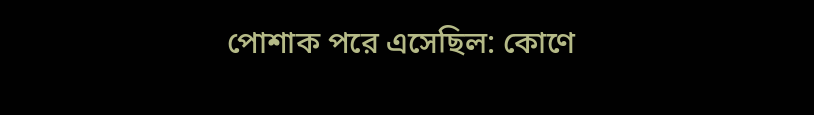পোশাক পরে এসেছিল: কোণে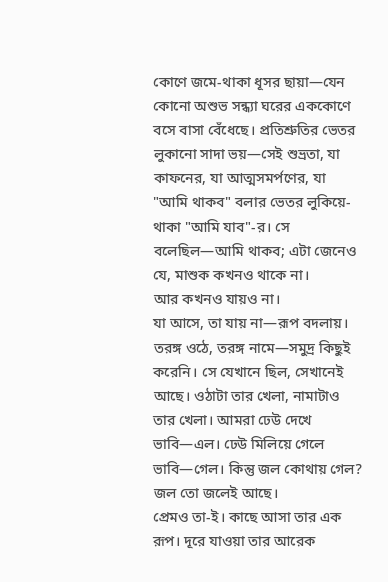কোণে জমে-থাকা ধূসর ছায়া—যেন কোনো অশুভ সন্ধ্যা ঘরের এককোণে বসে বাসা বেঁধেছে। প্রতিশ্রুতির ভেতর লুকানো সাদা ভয়—সেই শুভ্রতা, যা কাফনের, যা আত্মসমর্পণের, যা "আমি থাকব" বলার ভেতর লুকিয়ে-থাকা "আমি যাব"-র। সে বলেছিল—আমি থাকব; এটা জেনেও যে, মাশুক কখনও থাকে না।
আর কখনও যায়ও না।
যা আসে, তা যায় না—রূপ বদলায়।
তরঙ্গ ওঠে, তরঙ্গ নামে—সমুদ্র কিছুই করেনি। সে যেখানে ছিল, সেখানেই আছে। ওঠাটা তার খেলা, নামাটাও তার খেলা। আমরা ঢেউ দেখে ভাবি—এল। ঢেউ মিলিয়ে গেলে ভাবি—গেল। কিন্তু জল কোথায় গেল? জল তো জলেই আছে।
প্রেমও তা-ই। কাছে আসা তার এক রূপ। দূরে যাওয়া তার আরেক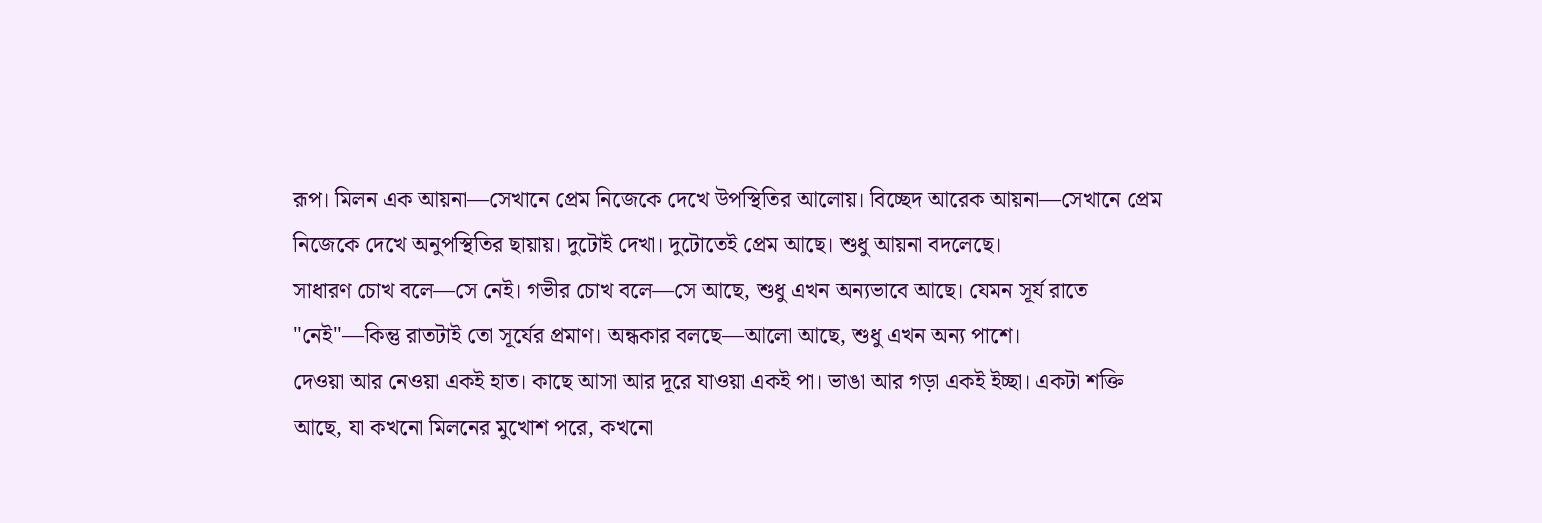রূপ। মিলন এক আয়না—সেখানে প্রেম নিজেকে দেখে উপস্থিতির আলোয়। বিচ্ছেদ আরেক আয়না—সেখানে প্রেম নিজেকে দেখে অনুপস্থিতির ছায়ায়। দুটোই দেখা। দুটোতেই প্রেম আছে। শুধু আয়না বদলেছে।
সাধারণ চোখ বলে—সে নেই। গভীর চোখ বলে—সে আছে, শুধু এখন অন্যভাবে আছে। যেমন সূর্য রাতে "নেই"—কিন্তু রাতটাই তো সূর্যের প্রমাণ। অন্ধকার বলছে—আলো আছে, শুধু এখন অন্য পাশে।
দেওয়া আর নেওয়া একই হাত। কাছে আসা আর দূরে যাওয়া একই পা। ভাঙা আর গড়া একই ইচ্ছা। একটা শক্তি আছে, যা কখনো মিলনের মুখোশ পরে, কখনো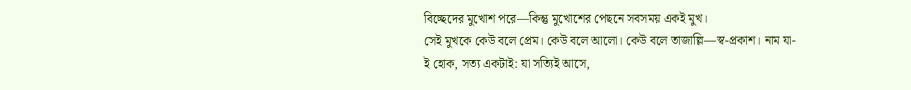বিচ্ছেদের মুখোশ পরে—কিন্তু মুখোশের পেছনে সবসময় একই মুখ।
সেই মুখকে কেউ বলে প্রেম। কেউ বলে আলো। কেউ বলে তাজাল্লি—স্ব-প্রকাশ। নাম যা-ই হোক, সত্য একটাই: যা সত্যিই আসে,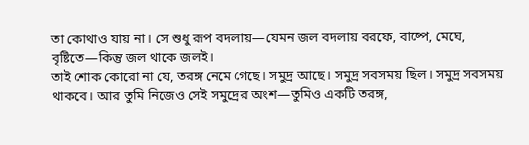তা কোথাও যায় না। সে শুধু রূপ বদলায়—যেমন জল বদলায় বরফে, বাষ্পে, মেঘে, বৃষ্টিতে—কিন্তু জল থাকে জলই।
তাই শোক কোরো না যে, তরঙ্গ নেমে গেছে। সমুদ্র আছে। সমুদ্র সবসময় ছিল। সমুদ্র সবসময় থাকবে। আর তুমি নিজেও সেই সমুদ্রের অংশ—তুমিও একটি তরঙ্গ,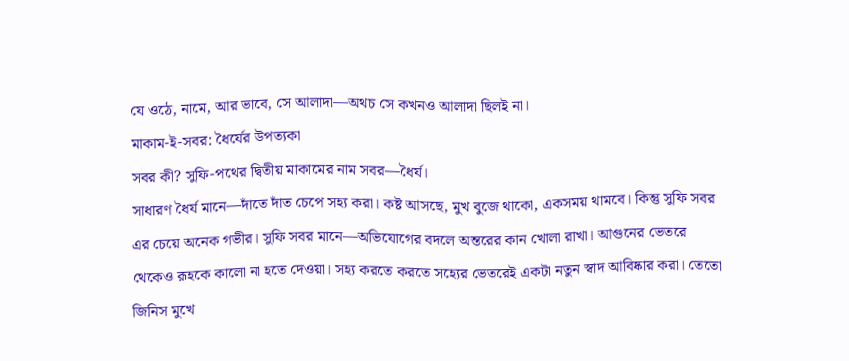যে ওঠে, নামে, আর ভাবে, সে আলাদা—অথচ সে কখনও আলাদা ছিলই না।
মাকাম-ই-সবর: ধৈর্যের উপত্যকা
সবর কী? সুফি-পথের দ্বিতীয় মাকামের নাম সবর—ধৈর্য।
সাধারণ ধৈর্য মানে—দাঁতে দাঁত চেপে সহ্য করা। কষ্ট আসছে, মুখ বুজে থাকো, একসময় থামবে। কিন্তু সুফি সবর এর চেয়ে অনেক গভীর। সুফি সবর মানে—অভিযোগের বদলে অন্তরের কান খোলা রাখা। আগুনের ভেতরে থেকেও রূহকে কালো না হতে দেওয়া। সহ্য করতে করতে সহ্যের ভেতরেই একটা নতুন স্বাদ আবিষ্কার করা। তেতো জিনিস মুখে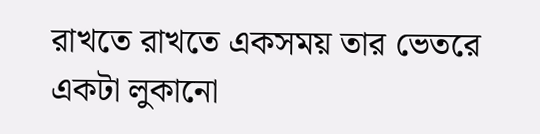রাখতে রাখতে একসময় তার ভেতরে একটা লুকানো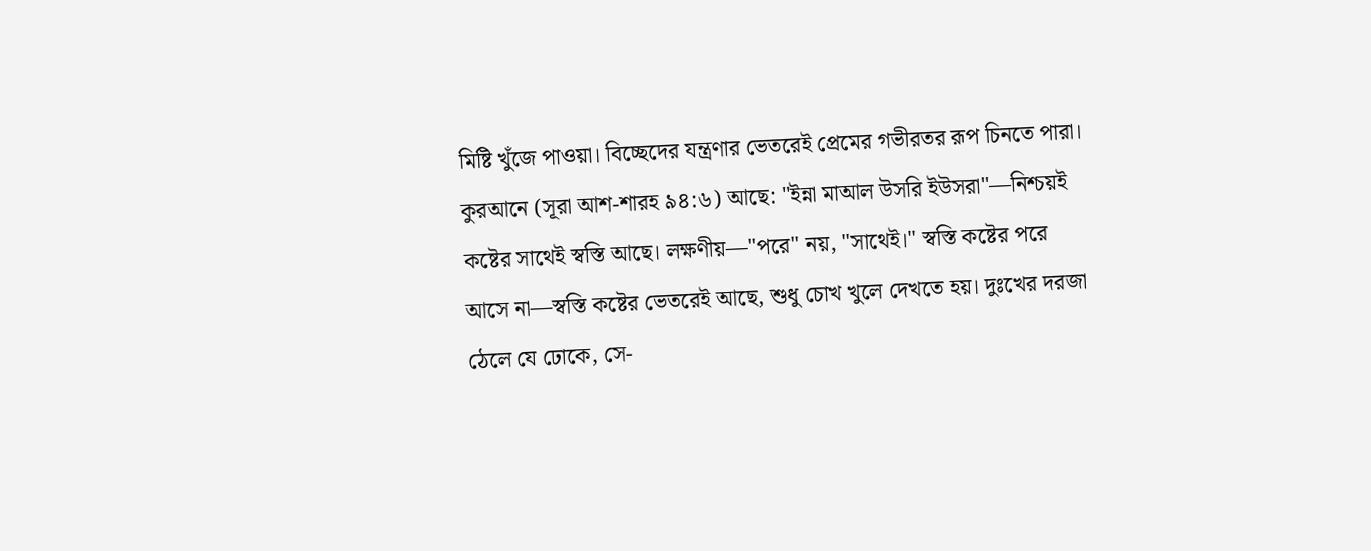মিষ্টি খুঁজে পাওয়া। বিচ্ছেদের যন্ত্রণার ভেতরেই প্রেমের গভীরতর রূপ চিনতে পারা।
কুরআনে (সূরা আশ-শারহ ৯৪:৬) আছে: "ইন্না মাআল উসরি ইউসরা"—নিশ্চয়ই কষ্টের সাথেই স্বস্তি আছে। লক্ষণীয়—"পরে" নয়, "সাথেই।" স্বস্তি কষ্টের পরে আসে না—স্বস্তি কষ্টের ভেতরেই আছে, শুধু চোখ খুলে দেখতে হয়। দুঃখের দরজা ঠেলে যে ঢোকে, সে-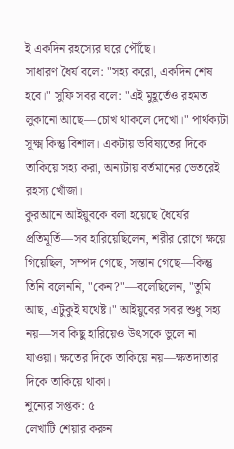ই একদিন রহস্যের ঘরে পৌঁছে।
সাধারণ ধৈর্য বলে: "সহ্য করো, একদিন শেষ হবে।" সুফি সবর বলে: "এই মুহূর্তেও রহমত লুকানো আছে—চোখ থাকলে দেখো।" পার্থক্যটা সূক্ষ্ম কিন্তু বিশাল। একটায় ভবিষ্যতের দিকে তাকিয়ে সহ্য করা, অন্যটায় বর্তমানের ভেতরেই রহস্য খোঁজা।
কুরআনে আইয়ুবকে বলা হয়েছে ধৈর্যের প্রতিমূর্তি—সব হারিয়েছিলেন, শরীর রোগে ক্ষয়ে গিয়েছিল, সম্পদ গেছে, সন্তান গেছে—কিন্তু তিনি বলেননি, "কেন?"—বলেছিলেন, "তুমি আছ, এটুকুই যথেষ্ট।" আইয়ুবের সবর শুধু সহ্য নয়—সব কিছু হারিয়েও উৎসকে ভুলে না যাওয়া। ক্ষতের দিকে তাকিয়ে নয়—ক্ষতদাতার দিকে তাকিয়ে থাকা।
শূন্যের সপ্তক: ৫
লেখাটি শেয়ার করুন